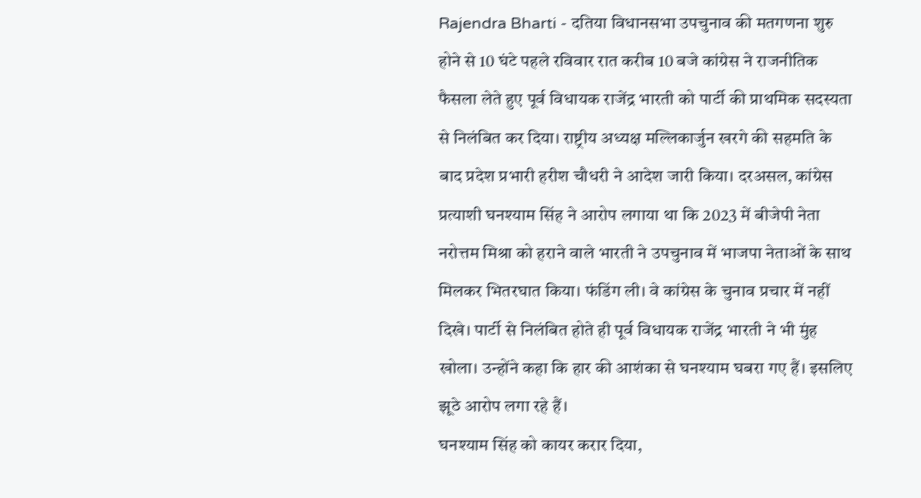Rajendra Bharti - दतिया विधानसभा उपचुनाव की मतगणना शुरु होने से 10 घंटे पहले रविवार रात करीब 10 बजे कांग्रेस ने राजनीतिक फैसला लेते हुए पूर्व विधायक राजेंद्र भारती को पार्टी की प्राथमिक सदस्यता से निलंबित कर दिया। राष्ट्रीय अध्यक्ष मल्लिकार्जुन खरगे की सहमति के बाद प्रदेश प्रभारी हरीश चौधरी ने आदेश जारी किया। दरअसल, कांग्रेस प्रत्याशी घनश्याम सिंह ने आरोप लगाया था कि 2023 में बीजेपी नेता नरोत्तम मिश्रा को हराने वाले भारती ने उपचुनाव में भाजपा नेताओं के साथ मिलकर भितरघात किया। फंडिंग ली। वे कांग्रेस के चुनाव प्रचार में नहीं दिखे। पार्टी से निलंबित होते ही पूर्व विधायक राजेंद्र भारती ने भी मुंह खोला। उन्होंने कहा कि हार की आशंका से घनश्याम घबरा गए हैं। इसलिए झूठे आरोप लगा रहे हैं।
घनश्याम सिंह को कायर करार दिया,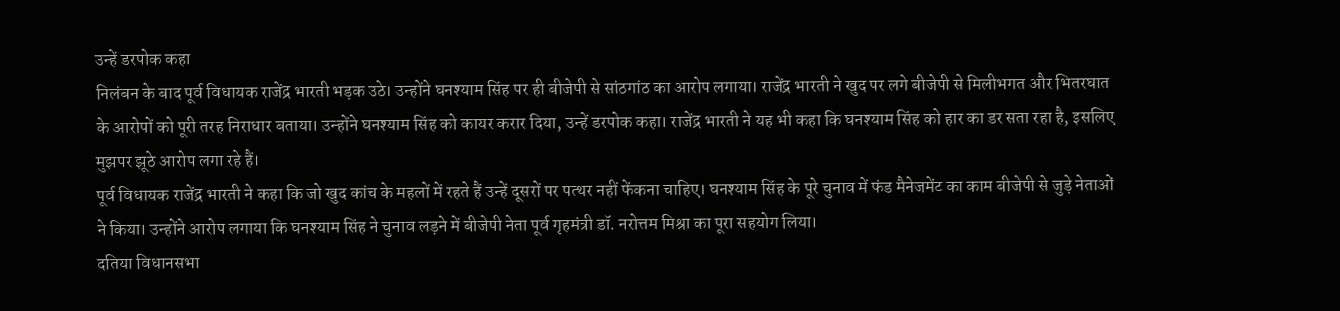उन्हें डरपोक कहा
निलंबन के बाद पूर्व विधायक राजेंद्र भारती भड़क उठे। उन्होंने घनश्याम सिंह पर ही बीजेपी से सांठगांठ का आरोप लगाया। राजेंद्र भारती ने खुद पर लगे बीजेपी से मिलीभगत और भितरघात के आरोपों को पूरी तरह निराधार बताया। उन्होंने घनश्याम सिंह को कायर करार दिया, उन्हें डरपोक कहा। राजेंद्र भारती ने यह भी कहा कि घनश्याम सिंह को हार का डर सता रहा है, इसलिए मुझपर झूठे आरोप लगा रहे हैं।
पूर्व विधायक राजेंद्र भारती ने कहा कि जो खुद कांच के महलों में रहते हैं उन्हें दूसरों पर पत्थर नहीं फेंकना चाहिए। घनश्याम सिंह के पूरे चुनाव में फंड मैनेजमेंट का काम बीजेपी से जुड़े नेताओं ने किया। उन्होंने आरोप लगाया कि घनश्याम सिंह ने चुनाव लड़ने में बीजेपी नेता पूर्व गृहमंत्री डॉ. नरोत्तम मिश्रा का पूरा सहयोग लिया।
दतिया विधानसभा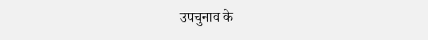उपचुनाव के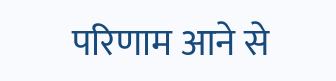परिणाम आने से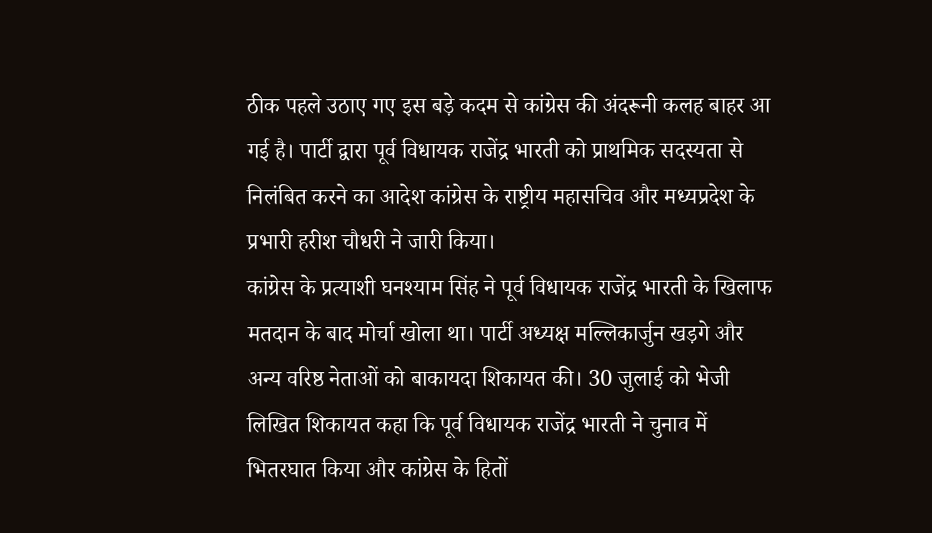ठीक पहले उठाए गए इस बड़े कदम से कांग्रेस की अंदरूनी कलह बाहर आ गई है। पार्टी द्वारा पूर्व विधायक राजेंद्र भारती को प्राथमिक सदस्यता से निलंबित करने का आदेश कांग्रेस के राष्ट्रीय महासचिव और मध्यप्रदेश के प्रभारी हरीश चौधरी ने जारी किया।
कांग्रेस के प्रत्याशी घनश्याम सिंह ने पूर्व विधायक राजेंद्र भारती के खिलाफ मतदान के बाद मोर्चा खोला था। पार्टी अध्यक्ष मल्लिकार्जुन खड़गे और अन्य वरिष्ठ नेताओं को बाकायदा शिकायत की। 30 जुलाई को भेजी लिखित शिकायत कहा कि पूर्व विधायक राजेंद्र भारती ने चुनाव में भितरघात किया और कांग्रेस के हितों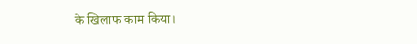के खिलाफ काम किया।